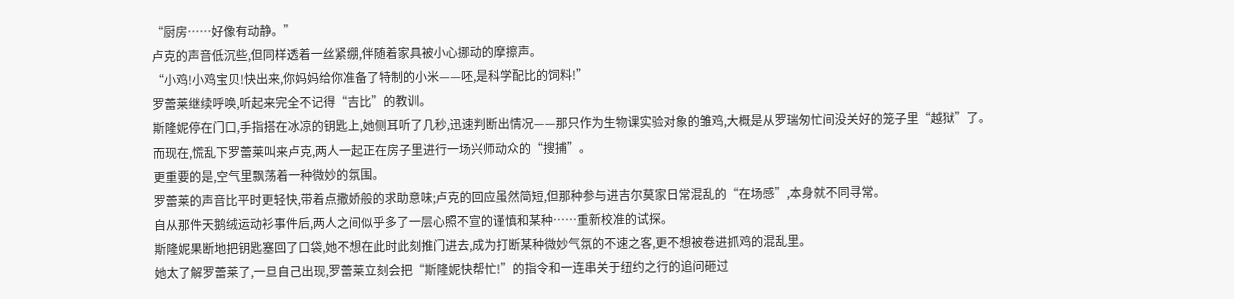“厨房……好像有动静。”
卢克的声音低沉些,但同样透着一丝紧绷,伴随着家具被小心挪动的摩擦声。
“小鸡!小鸡宝贝!快出来,你妈妈给你准备了特制的小米——呸,是科学配比的饲料!”
罗蕾莱继续呼唤,听起来完全不记得“吉比”的教训。
斯隆妮停在门口,手指搭在冰凉的钥匙上,她侧耳听了几秒,迅速判断出情况——那只作为生物课实验对象的雏鸡,大概是从罗瑞匆忙间没关好的笼子里“越狱”了。
而现在,慌乱下罗蕾莱叫来卢克,两人一起正在房子里进行一场兴师动众的“搜捕”。
更重要的是,空气里飘荡着一种微妙的氛围。
罗蕾莱的声音比平时更轻快,带着点撒娇般的求助意味;卢克的回应虽然简短,但那种参与进吉尔莫家日常混乱的“在场感”,本身就不同寻常。
自从那件天鹅绒运动衫事件后,两人之间似乎多了一层心照不宣的谨慎和某种……重新校准的试探。
斯隆妮果断地把钥匙塞回了口袋,她不想在此时此刻推门进去,成为打断某种微妙气氛的不速之客,更不想被卷进抓鸡的混乱里。
她太了解罗蕾莱了,一旦自己出现,罗蕾莱立刻会把“斯隆妮快帮忙!”的指令和一连串关于纽约之行的追问砸过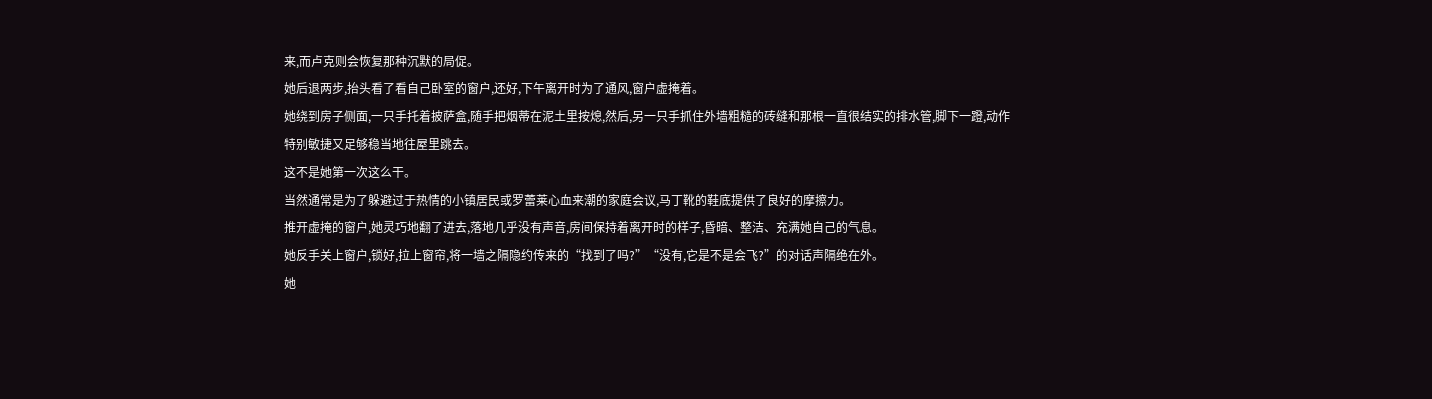来,而卢克则会恢复那种沉默的局促。
她后退两步,抬头看了看自己卧室的窗户,还好,下午离开时为了通风,窗户虚掩着。
她绕到房子侧面,一只手托着披萨盒,随手把烟蒂在泥土里按熄,然后,另一只手抓住外墙粗糙的砖缝和那根一直很结实的排水管,脚下一蹬,动作特别敏捷又足够稳当地往屋里跳去。
这不是她第一次这么干。
当然通常是为了躲避过于热情的小镇居民或罗蕾莱心血来潮的家庭会议,马丁靴的鞋底提供了良好的摩擦力。
推开虚掩的窗户,她灵巧地翻了进去,落地几乎没有声音,房间保持着离开时的样子,昏暗、整洁、充满她自己的气息。
她反手关上窗户,锁好,拉上窗帘,将一墙之隔隐约传来的“找到了吗?”“没有,它是不是会飞?”的对话声隔绝在外。
她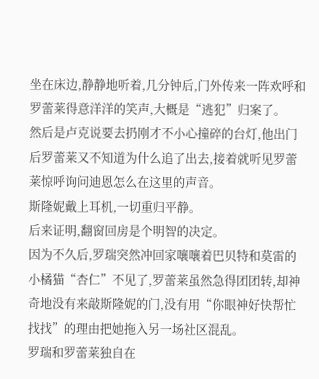坐在床边,静静地听着,几分钟后,门外传来一阵欢呼和罗蕾莱得意洋洋的笑声,大概是“逃犯”归案了。
然后是卢克说要去扔刚才不小心撞碎的台灯,他出门后罗蕾莱又不知道为什么追了出去,接着就听见罗蕾莱惊呼询问迪恩怎么在这里的声音。
斯隆妮戴上耳机,一切重归平静。
后来证明,翻窗回房是个明智的决定。
因为不久后,罗瑞突然冲回家嚷嚷着巴贝特和莫雷的小橘猫“杏仁”不见了,罗蕾莱虽然急得团团转,却神奇地没有来敲斯隆妮的门,没有用“你眼神好快帮忙找找”的理由把她拖入另一场社区混乱。
罗瑞和罗蕾莱独自在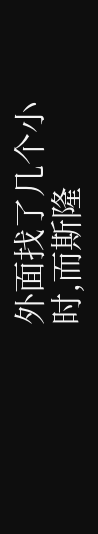外面找了几个小时,而斯隆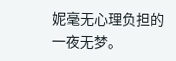妮毫无心理负担的一夜无梦。